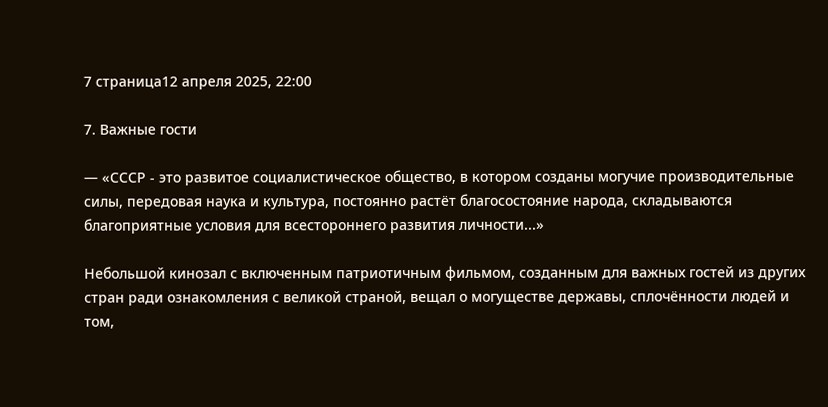7 страница12 апреля 2025, 22:00

7. Важные гости

— «СССР - это развитое социалистическое общество, в котором созданы могучие производительные силы, передовая наука и культура, постоянно растёт благосостояние народа, складываются благоприятные условия для всестороннего развития личности...»

Небольшой кинозал с включенным патриотичным фильмом, созданным для важных гостей из других стран ради ознакомления с великой страной, вещал о могуществе державы, сплочённости людей и том,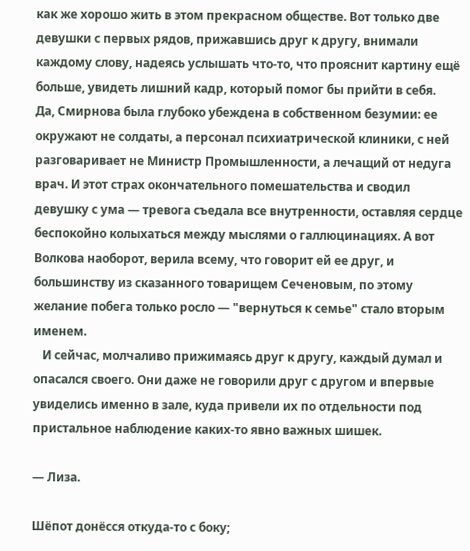как же хорошо жить в этом прекрасном обществе. Вот только две девушки с первых рядов, прижавшись друг к другу, внимали каждому слову, надеясь услышать что-то, что прояснит картину ещё больше, увидеть лишний кадр, который помог бы прийти в себя.
Да, Смирнова была глубоко убеждена в собственном безумии: ее окружают не солдаты, а персонал психиатрической клиники, с ней разговаривает не Министр Промышленности, а лечащий от недуга врач. И этот страх окончательного помешательства и сводил девушку с ума — тревога съедала все внутренности, оставляя сердце беспокойно колыхаться между мыслями о галлюцинациях. А вот Волкова наоборот, верила всему, что говорит ей ее друг, и большинству из сказанного товарищем Сеченовым, по этому желание побега только росло — "вернуться к семье" стало вторым именем.
   И сейчас, молчаливо прижимаясь друг к другу, каждый думал и опасался своего. Они даже не говорили друг с другом и впервые увиделись именно в зале, куда привели их по отдельности под пристальное наблюдение каких-то явно важных шишек.

— Лиза.

Шёпот донёсся откуда-то с боку;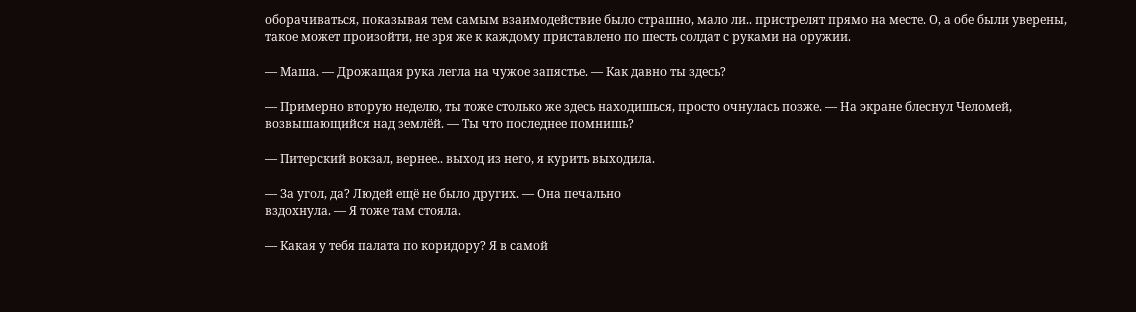оборачиваться, показывая тем самым взаимодействие было страшно, мало ли.. пристрелят прямо на месте. О, а обе были уверены, такое может произойти, не зря же к каждому приставлено по шесть солдат с руками на оружии.

— Маша. — Дрожащая рука легла на чужое запястье. — Как давно ты здесь?

— Примерно вторую неделю, ты тоже столько же здесь находишься, просто очнулась позже. — На экране блеснул Челомей, возвышающийся над землёй. — Ты что последнее помнишь?

— Питерский вокзал, вернее.. выход из него, я курить выходила.

— За угол, да? Людей ещё не было других. — Она печально
вздохнула. — Я тоже там стояла.

— Какая у тебя палата по коридору? Я в самой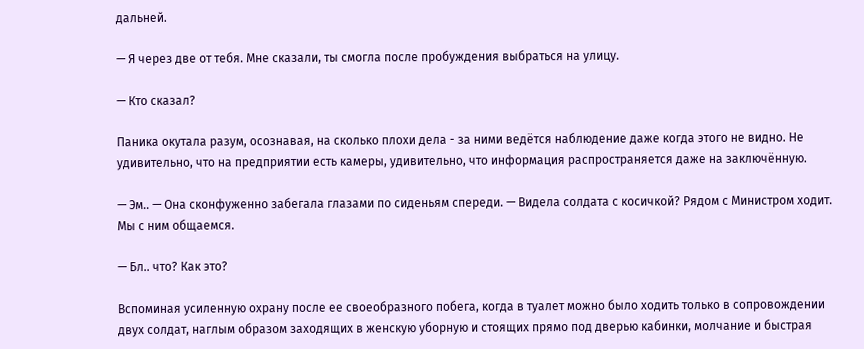дальней.

— Я через две от тебя. Мне сказали, ты смогла после пробуждения выбраться на улицу.

— Кто сказал?

Паника окутала разум, осознавая, на сколько плохи дела - за ними ведётся наблюдение даже когда этого не видно. Не удивительно, что на предприятии есть камеры, удивительно, что информация распространяется даже на заключённую.

— Эм.. — Она сконфуженно забегала глазами по сиденьям спереди. — Видела солдата с косичкой? Рядом с Министром ходит. Мы с ним общаемся.

— Бл.. что? Как это?

Вспоминая усиленную охрану после ее своеобразного побега, когда в туалет можно было ходить только в сопровождении двух солдат, наглым образом заходящих в женскую уборную и стоящих прямо под дверью кабинки, молчание и быстрая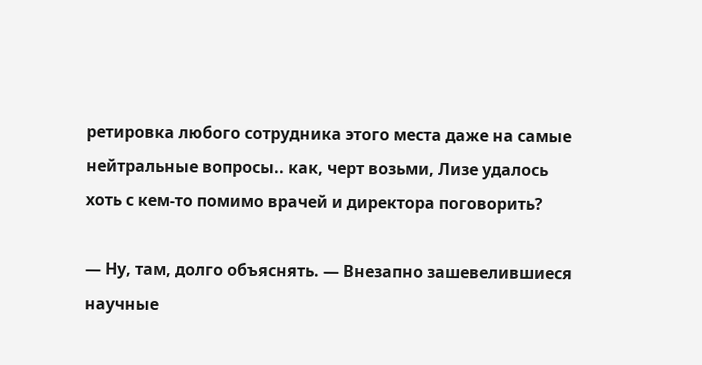ретировка любого сотрудника этого места даже на самые нейтральные вопросы.. как, черт возьми, Лизе удалось хоть с кем-то помимо врачей и директора поговорить?

— Ну, там, долго объяснять. — Внезапно зашевелившиеся научные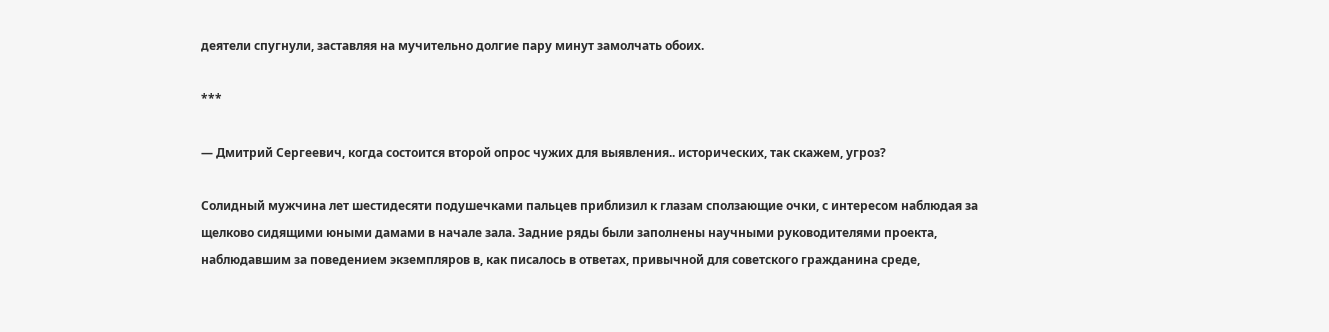деятели спугнули, заставляя на мучительно долгие пару минут замолчать обоих.

***

— Дмитрий Сергеевич, когда состоится второй опрос чужих для выявления.. исторических, так скажем, угроз?

Солидный мужчина лет шестидесяти подушечками пальцев приблизил к глазам сползающие очки, с интересом наблюдая за щелково сидящими юными дамами в начале зала. Задние ряды были заполнены научными руководителями проекта, наблюдавшим за поведением экземпляров в, как писалось в ответах, привычной для советского гражданина среде,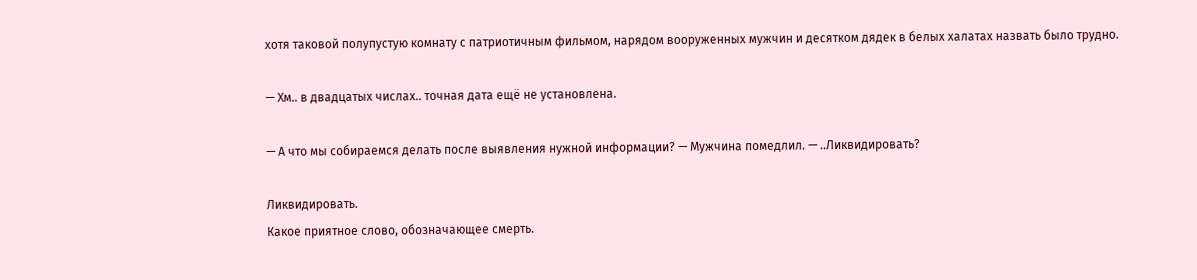хотя таковой полупустую комнату с патриотичным фильмом, нарядом вооруженных мужчин и десятком дядек в белых халатах назвать было трудно.

— Хм.. в двадцатых числах.. точная дата ещё не установлена.

— А что мы собираемся делать после выявления нужной информации? — Мужчина помедлил. — ..Ликвидировать?

Ликвидировать.
Какое приятное слово, обозначающее смерть.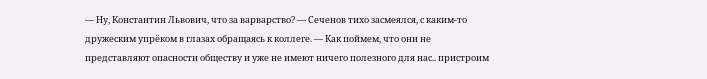— Ну, Константин Львович, что за варварство? — Сеченов тихо засмеялся, с каким-то дружеским упрёком в глазах обращаясь к коллеге. — Как поймем, что они не представляют опасности обществу и уже не имеют ничего полезного для нас.. пристроим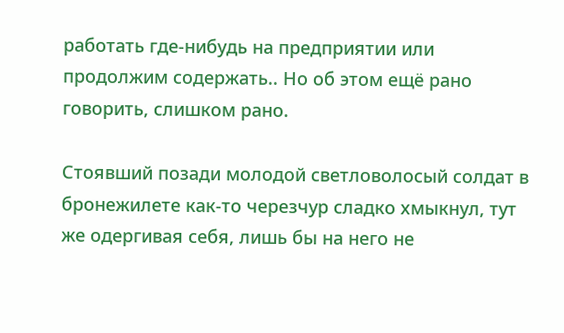работать где-нибудь на предприятии или продолжим содержать.. Но об этом ещё рано говорить, слишком рано.

Стоявший позади молодой светловолосый солдат в бронежилете как-то черезчур сладко хмыкнул, тут же одергивая себя, лишь бы на него не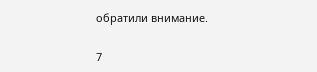обратили внимание.

7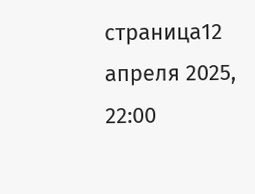страница12 апреля 2025, 22:00